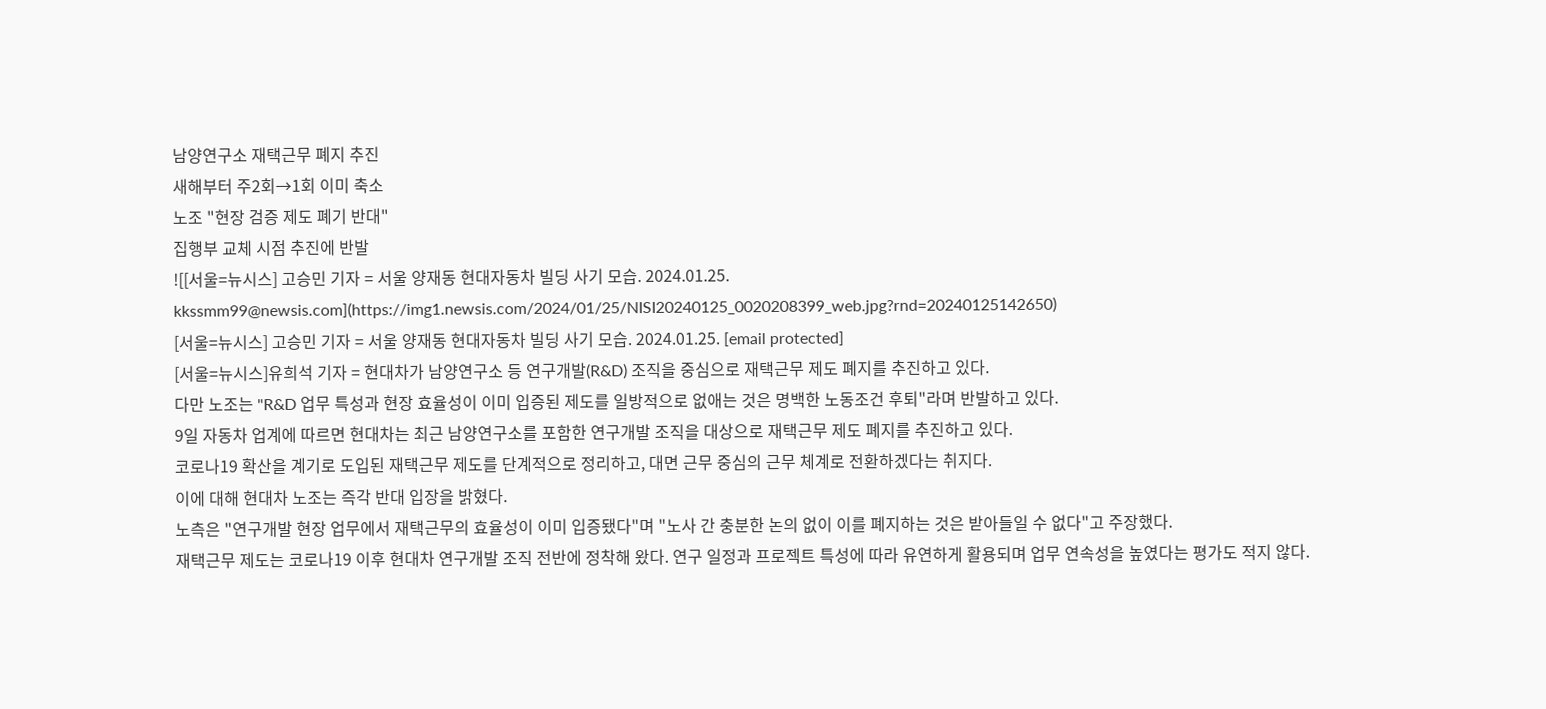남양연구소 재택근무 폐지 추진
새해부터 주2회→1회 이미 축소
노조 "현장 검증 제도 폐기 반대"
집행부 교체 시점 추진에 반발
![[서울=뉴시스] 고승민 기자 = 서울 양재동 현대자동차 빌딩 사기 모습. 2024.01.25. kkssmm99@newsis.com](https://img1.newsis.com/2024/01/25/NISI20240125_0020208399_web.jpg?rnd=20240125142650)
[서울=뉴시스] 고승민 기자 = 서울 양재동 현대자동차 빌딩 사기 모습. 2024.01.25. [email protected]
[서울=뉴시스]유희석 기자 = 현대차가 남양연구소 등 연구개발(R&D) 조직을 중심으로 재택근무 제도 폐지를 추진하고 있다.
다만 노조는 "R&D 업무 특성과 현장 효율성이 이미 입증된 제도를 일방적으로 없애는 것은 명백한 노동조건 후퇴"라며 반발하고 있다.
9일 자동차 업계에 따르면 현대차는 최근 남양연구소를 포함한 연구개발 조직을 대상으로 재택근무 제도 폐지를 추진하고 있다.
코로나19 확산을 계기로 도입된 재택근무 제도를 단계적으로 정리하고, 대면 근무 중심의 근무 체계로 전환하겠다는 취지다.
이에 대해 현대차 노조는 즉각 반대 입장을 밝혔다.
노측은 "연구개발 현장 업무에서 재택근무의 효율성이 이미 입증됐다"며 "노사 간 충분한 논의 없이 이를 폐지하는 것은 받아들일 수 없다"고 주장했다.
재택근무 제도는 코로나19 이후 현대차 연구개발 조직 전반에 정착해 왔다. 연구 일정과 프로젝트 특성에 따라 유연하게 활용되며 업무 연속성을 높였다는 평가도 적지 않다.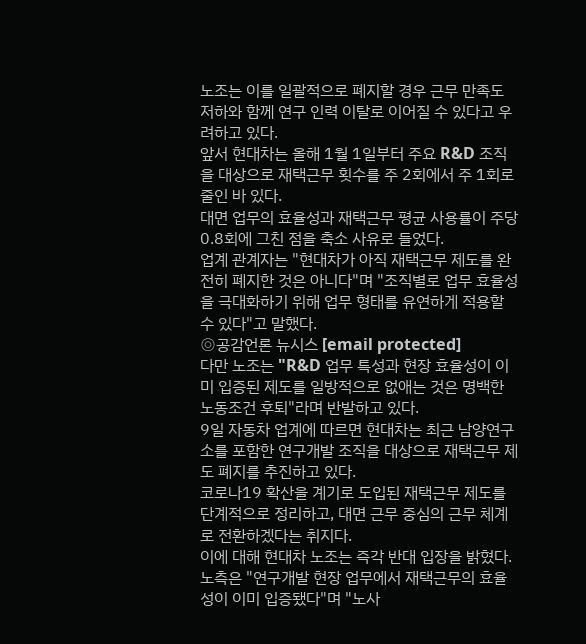노조는 이를 일괄적으로 폐지할 경우 근무 만족도 저하와 함께 연구 인력 이탈로 이어질 수 있다고 우려하고 있다.
앞서 현대차는 올해 1월 1일부터 주요 R&D 조직을 대상으로 재택근무 횟수를 주 2회에서 주 1회로 줄인 바 있다.
대면 업무의 효율성과 재택근무 평균 사용률이 주당 0.8회에 그친 점을 축소 사유로 들었다.
업계 관계자는 "현대차가 아직 재택근무 제도를 완전히 폐지한 것은 아니다"며 "조직별로 업무 효율성을 극대화하기 위해 업무 형태를 유연하게 적용할 수 있다"고 말했다.
◎공감언론 뉴시스 [email protected]
다만 노조는 "R&D 업무 특성과 현장 효율성이 이미 입증된 제도를 일방적으로 없애는 것은 명백한 노동조건 후퇴"라며 반발하고 있다.
9일 자동차 업계에 따르면 현대차는 최근 남양연구소를 포함한 연구개발 조직을 대상으로 재택근무 제도 폐지를 추진하고 있다.
코로나19 확산을 계기로 도입된 재택근무 제도를 단계적으로 정리하고, 대면 근무 중심의 근무 체계로 전환하겠다는 취지다.
이에 대해 현대차 노조는 즉각 반대 입장을 밝혔다.
노측은 "연구개발 현장 업무에서 재택근무의 효율성이 이미 입증됐다"며 "노사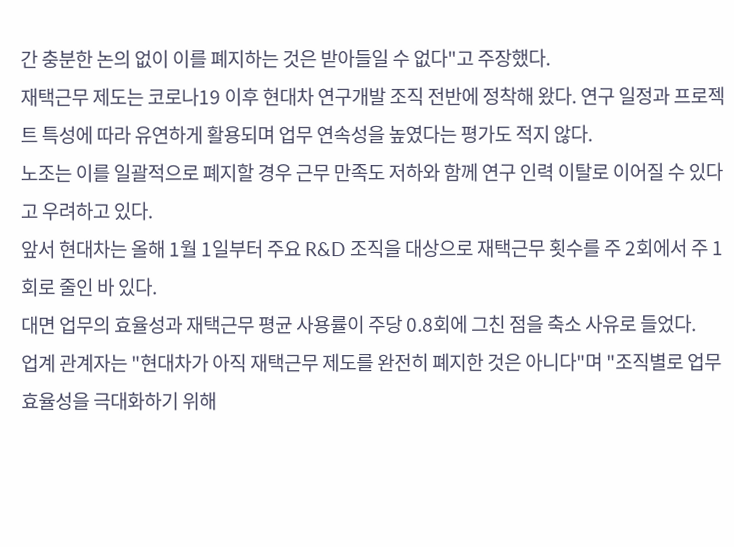간 충분한 논의 없이 이를 폐지하는 것은 받아들일 수 없다"고 주장했다.
재택근무 제도는 코로나19 이후 현대차 연구개발 조직 전반에 정착해 왔다. 연구 일정과 프로젝트 특성에 따라 유연하게 활용되며 업무 연속성을 높였다는 평가도 적지 않다.
노조는 이를 일괄적으로 폐지할 경우 근무 만족도 저하와 함께 연구 인력 이탈로 이어질 수 있다고 우려하고 있다.
앞서 현대차는 올해 1월 1일부터 주요 R&D 조직을 대상으로 재택근무 횟수를 주 2회에서 주 1회로 줄인 바 있다.
대면 업무의 효율성과 재택근무 평균 사용률이 주당 0.8회에 그친 점을 축소 사유로 들었다.
업계 관계자는 "현대차가 아직 재택근무 제도를 완전히 폐지한 것은 아니다"며 "조직별로 업무 효율성을 극대화하기 위해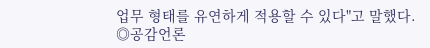업무 형태를 유연하게 적용할 수 있다"고 말했다.
◎공감언론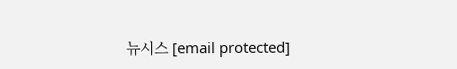뉴시스 [email protected]